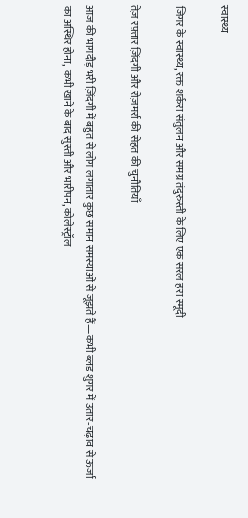स्वास्थ्य

जिगर के स्वास्थ्य, रक्त शर्करा संतुलन और समग्र तंदुरुस्ती के लिए एक सरल हरा स्मूदी

तेज़ रफ़्तार ज़िंदगी और रोज़मर्रा की सेहत की चुनौतियाँ

आज की भागदौड़ भरी ज़िंदगी में बहुत से लोग लगातार कुछ समान समस्याओं से जूझते हैं—कभी ब्लड शुगर में उतार‑चढ़ाव से ऊर्जा का अस्थिर होना, कभी खाने के बाद सुस्ती और भारीपन, कोलेस्ट्रॉल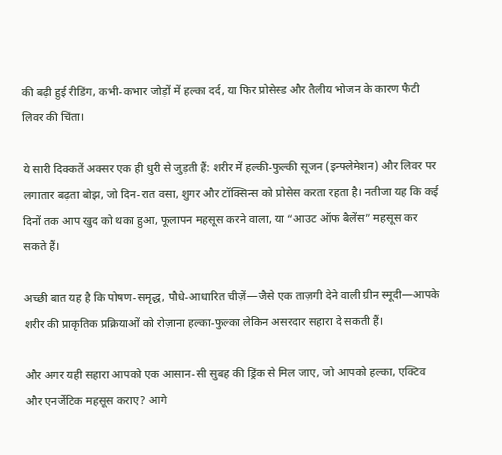की बढ़ी हुई रीडिंग, कभी‑कभार जोड़ों में हल्का दर्द, या फिर प्रोसेस्ड और तैलीय भोजन के कारण फैटी लिवर की चिंता।

ये सारी दिक्कतें अक्सर एक ही धुरी से जुड़ती हैं: शरीर में हल्की‑फुल्की सूजन (इन्फ्लेमेशन) और लिवर पर लगातार बढ़ता बोझ, जो दिन‑रात वसा, शुगर और टॉक्सिन्स को प्रोसेस करता रहता है। नतीजा यह कि कई दिनों तक आप खुद को थका हुआ, फूलापन महसूस करने वाला, या “आउट ऑफ बैलेंस” महसूस कर सकते हैं।

अच्छी बात यह है कि पोषण‑समृद्ध, पौधे‑आधारित चीज़ें—जैसे एक ताज़गी देने वाली ग्रीन स्मूदी—आपके शरीर की प्राकृतिक प्रक्रियाओं को रोज़ाना हल्का‑फुल्का लेकिन असरदार सहारा दे सकती हैं।

और अगर यही सहारा आपको एक आसान‑सी सुबह की ड्रिंक से मिल जाए, जो आपको हल्का, एक्टिव और एनर्जेटिक महसूस कराए? आगे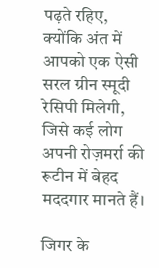पढ़ते रहिए, क्योंकि अंत में आपको एक ऐसी सरल ग्रीन स्मूदी रेसिपी मिलेगी, जिसे कई लोग अपनी रोज़मर्रा की रूटीन में बेहद मददगार मानते हैं।

जिगर के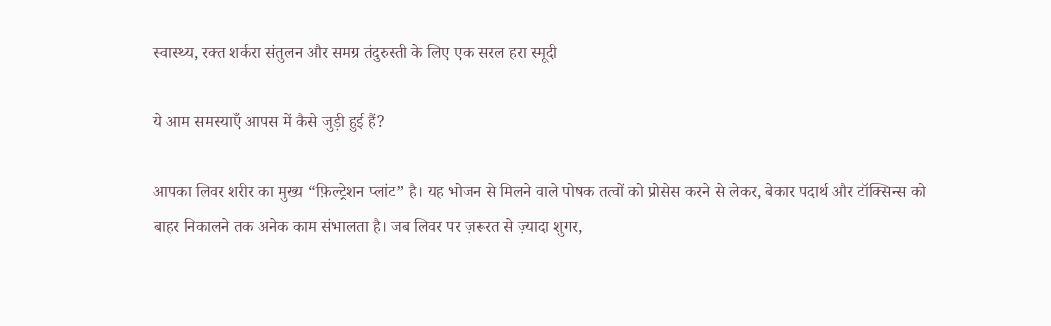स्वास्थ्य, रक्त शर्करा संतुलन और समग्र तंदुरुस्ती के लिए एक सरल हरा स्मूदी

ये आम समस्याएँ आपस में कैसे जुड़ी हुई हैं?

आपका लिवर शरीर का मुख्य “फ़िल्ट्रेशन प्लांट” है। यह भोजन से मिलने वाले पोषक तत्वों को प्रोसेस करने से लेकर, बेकार पदार्थ और टॉक्सिन्स को बाहर निकालने तक अनेक काम संभालता है। जब लिवर पर ज़रूरत से ज़्यादा शुगर,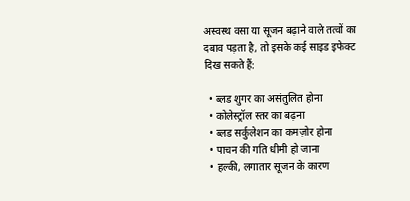अस्वस्थ वसा या सूजन बढ़ाने वाले तत्वों का दबाव पड़ता है, तो इसके कई साइड इफेक्ट दिख सकते हैं:

  • ब्लड शुगर का असंतुलित होना
  • कोलेस्ट्रॉल स्तर का बढ़ना
  • ब्लड सर्कुलेशन का कमज़ोर होना
  • पाचन की गति धीमी हो जाना
  • हल्की, लगातार सूजन के कारण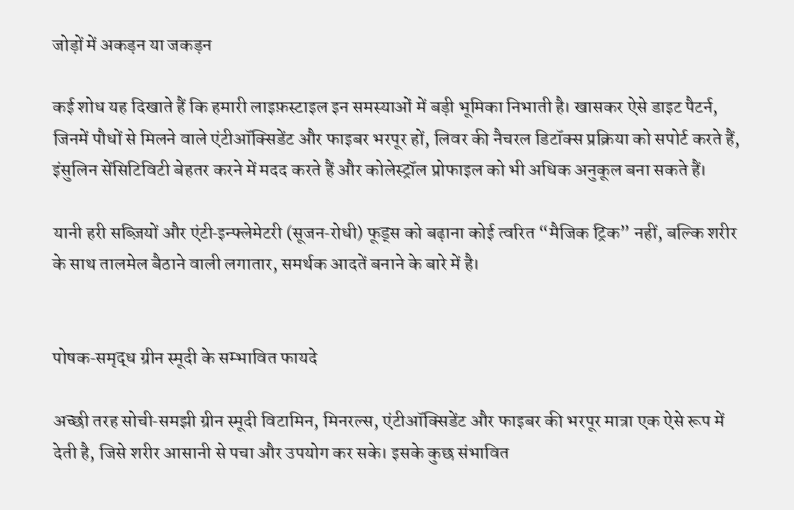जोड़ों में अकड़न या जकड़न

कई शोध यह दिखाते हैं कि हमारी लाइफ़स्टाइल इन समस्याओं में बड़ी भूमिका निभाती है। खासकर ऐसे डाइट पैटर्न, जिनमें पौधों से मिलने वाले एंटीऑक्सिडेंट और फाइबर भरपूर हों, लिवर की नैचरल डिटॉक्स प्रक्रिया को सपोर्ट करते हैं, इंसुलिन सेंसिटिविटी बेहतर करने में मदद करते हैं और कोलेस्ट्रॉल प्रोफाइल को भी अधिक अनुकूल बना सकते हैं।

यानी हरी सब्ज़ियों और एंटी‑इन्फ्लेमेटरी (सूजन‑रोधी) फूड्स को बढ़ाना कोई त्वरित “मैजिक ट्रिक” नहीं, बल्कि शरीर के साथ तालमेल बैठाने वाली लगातार, समर्थक आदतें बनाने के बारे में है।


पोषक‑समृद्ध ग्रीन स्मूदी के सम्भावित फायदे

अच्छी तरह सोची‑समझी ग्रीन स्मूदी विटामिन, मिनरल्स, एंटीऑक्सिडेंट और फाइबर की भरपूर मात्रा एक ऐसे रूप में देती है, जिसे शरीर आसानी से पचा और उपयोग कर सके। इसके कुछ संभावित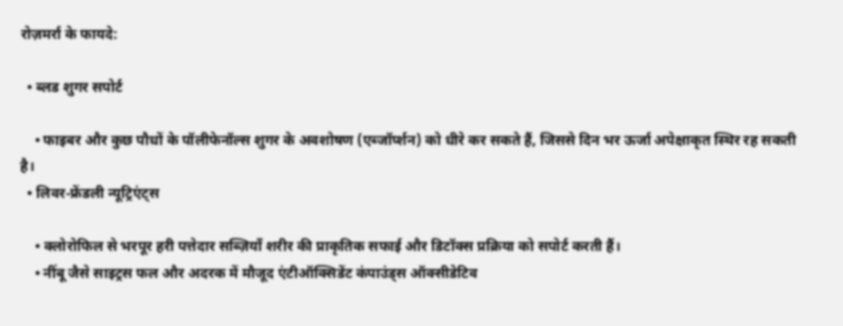रोज़मर्रा के फायदे:

  • ब्लड शुगर सपोर्ट

    • फाइबर और कुछ पौधों के पॉलीफेनॉल्स शुगर के अवशोषण (एब्जॉर्प्शन) को धीरे कर सकते हैं, जिससे दिन भर ऊर्जा अपेक्षाकृत स्थिर रह सकती है।
  • लिवर‑फ्रेंडली न्यूट्रिएंट्स

    • क्लोरोफिल से भरपूर हरी पत्तेदार सब्ज़ियाँ शरीर की प्राकृतिक सफाई और डिटॉक्स प्रक्रिया को सपोर्ट करती हैं।
    • नींबू जैसे साइट्रस फल और अदरक में मौजूद एंटीऑक्सिडेंट कंपाउंड्स ऑक्सीडेटिव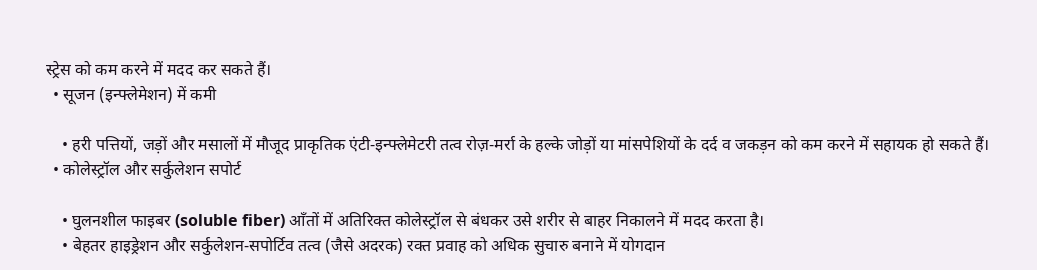स्ट्रेस को कम करने में मदद कर सकते हैं।
  • सूजन (इन्फ्लेमेशन) में कमी

    • हरी पत्तियों, जड़ों और मसालों में मौजूद प्राकृतिक एंटी‑इन्फ्लेमेटरी तत्व रोज़‑मर्रा के हल्के जोड़ों या मांसपेशियों के दर्द व जकड़न को कम करने में सहायक हो सकते हैं।
  • कोलेस्ट्रॉल और सर्कुलेशन सपोर्ट

    • घुलनशील फाइबर (soluble fiber) आँतों में अतिरिक्त कोलेस्ट्रॉल से बंधकर उसे शरीर से बाहर निकालने में मदद करता है।
    • बेहतर हाइड्रेशन और सर्कुलेशन‑सपोर्टिव तत्व (जैसे अदरक) रक्त प्रवाह को अधिक सुचारु बनाने में योगदान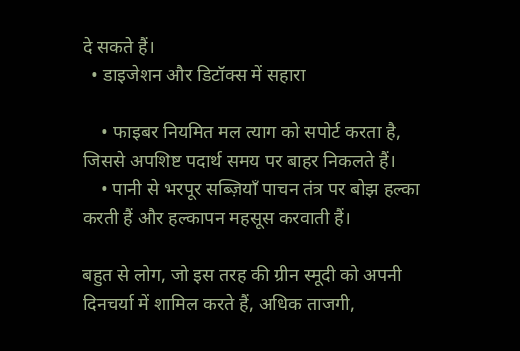दे सकते हैं।
  • डाइजेशन और डिटॉक्स में सहारा

    • फाइबर नियमित मल त्याग को सपोर्ट करता है, जिससे अपशिष्ट पदार्थ समय पर बाहर निकलते हैं।
    • पानी से भरपूर सब्ज़ियाँ पाचन तंत्र पर बोझ हल्का करती हैं और हल्कापन महसूस करवाती हैं।

बहुत से लोग, जो इस तरह की ग्रीन स्मूदी को अपनी दिनचर्या में शामिल करते हैं, अधिक ताजगी,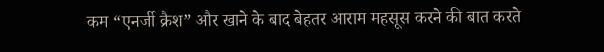कम “एनर्जी क्रैश” और खाने के बाद बेहतर आराम महसूस करने की बात करते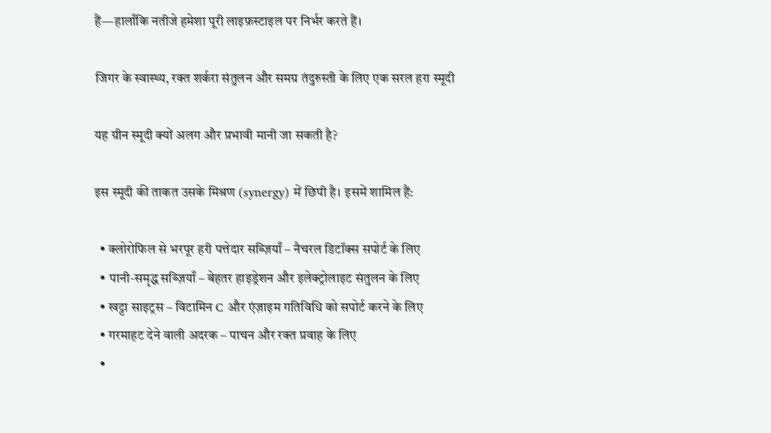हैं—हालाँकि नतीजे हमेशा पूरी लाइफ़स्टाइल पर निर्भर करते हैं।

जिगर के स्वास्थ्य, रक्त शर्करा संतुलन और समग्र तंदुरुस्ती के लिए एक सरल हरा स्मूदी

यह ग्रीन स्मूदी क्यों अलग और प्रभावी मानी जा सकती है?

इस स्मूदी की ताकत उसके मिश्रण (synergy) में छिपी है। इसमें शामिल हैं:

  • क्लोरोफिल से भरपूर हरी पत्तेदार सब्ज़ियाँ – नैचरल डिटॉक्स सपोर्ट के लिए
  • पानी‑समृद्ध सब्ज़ियाँ – बेहतर हाइड्रेशन और इलेक्ट्रोलाइट संतुलन के लिए
  • खट्टा साइट्रस – विटामिन C और एंज़ाइम गतिविधि को सपोर्ट करने के लिए
  • गरमाहट देने वाली अदरक – पाचन और रक्त प्रवाह के लिए
  •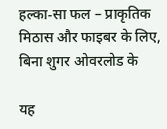हल्का‑सा फल – प्राकृतिक मिठास और फाइबर के लिए, बिना शुगर ओवरलोड के

यह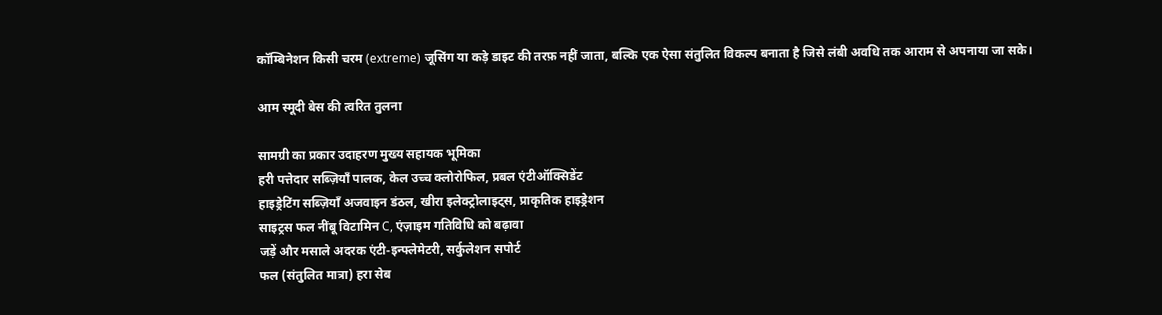कॉम्बिनेशन किसी चरम (extreme) जूसिंग या कड़े डाइट की तरफ़ नहीं जाता, बल्कि एक ऐसा संतुलित विकल्प बनाता है जिसे लंबी अवधि तक आराम से अपनाया जा सके।

आम स्मूदी बेस की त्वरित तुलना

सामग्री का प्रकार उदाहरण मुख्य सहायक भूमिका
हरी पत्तेदार सब्ज़ियाँ पालक, केल उच्च क्लोरोफिल, प्रबल एंटीऑक्सिडेंट
हाइड्रेटिंग सब्ज़ियाँ अजवाइन डंठल, खीरा इलेक्ट्रोलाइट्स, प्राकृतिक हाइड्रेशन
साइट्रस फल नींबू विटामिन C, एंज़ाइम गतिविधि को बढ़ावा
जड़ें और मसाले अदरक एंटी‑इन्फ्लेमेटरी, सर्कुलेशन सपोर्ट
फल (संतुलित मात्रा) हरा सेब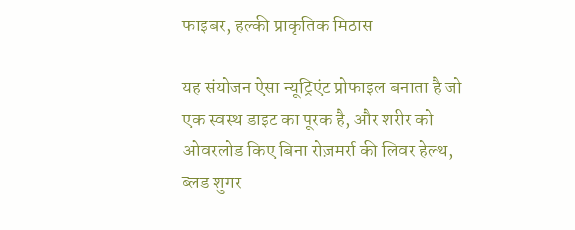फाइबर, हल्की प्राकृतिक मिठास

यह संयोजन ऐसा न्यूट्रिएंट प्रोफाइल बनाता है जो एक स्वस्थ डाइट का पूरक है, और शरीर को ओवरलोड किए बिना रोज़मर्रा की लिवर हेल्थ, ब्लड शुगर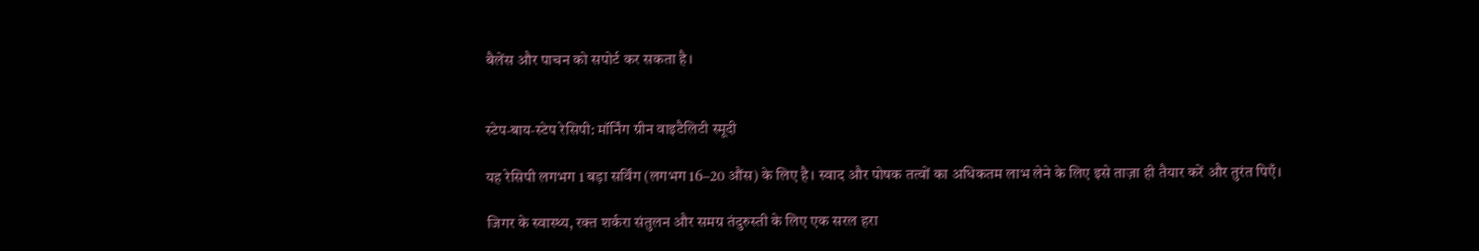बैलेंस और पाचन को सपोर्ट कर सकता है।


स्टेप‑बाय‑स्टेप रेसिपी: मॉर्निंग ग्रीन वाइटैलिटी स्मूदी

यह रेसिपी लगभग 1 बड़ा सर्विंग (लगभग 16–20 औंस) के लिए है। स्वाद और पोषक तत्वों का अधिकतम लाभ लेने के लिए इसे ताज़ा ही तैयार करें और तुरंत पिएँ।

जिगर के स्वास्थ्य, रक्त शर्करा संतुलन और समग्र तंदुरुस्ती के लिए एक सरल हरा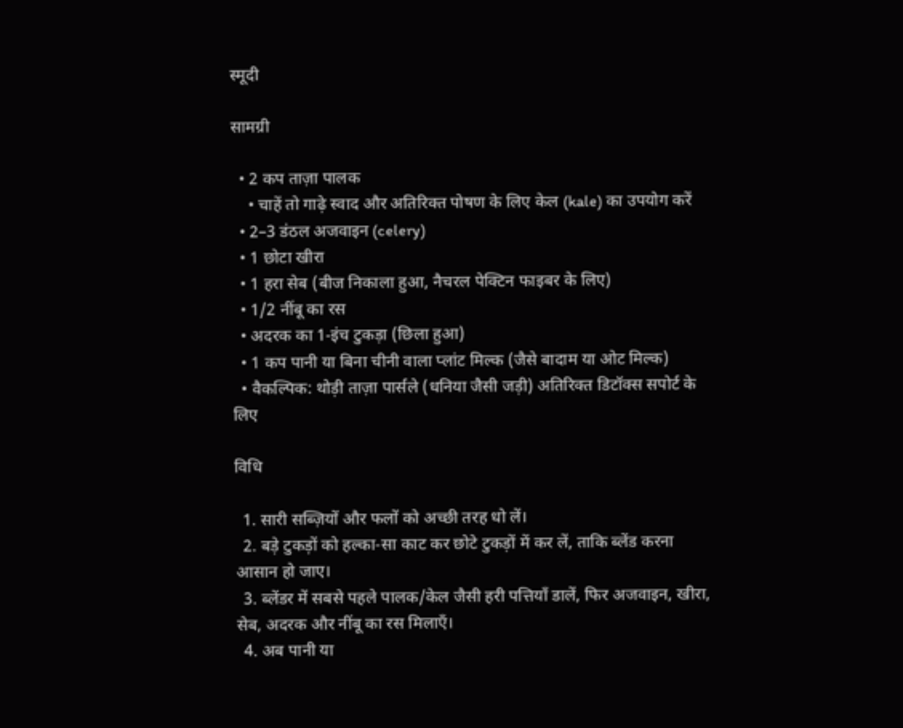स्मूदी

सामग्री

  • 2 कप ताज़ा पालक
    • चाहें तो गाढ़े स्वाद और अतिरिक्त पोषण के लिए केल (kale) का उपयोग करें
  • 2–3 डंठल अजवाइन (celery)
  • 1 छोटा खीरा
  • 1 हरा सेब (बीज निकाला हुआ, नैचरल पेक्टिन फाइबर के लिए)
  • 1/2 नींबू का रस
  • अदरक का 1‑इंच टुकड़ा (छिला हुआ)
  • 1 कप पानी या बिना चीनी वाला प्लांट मिल्क (जैसे बादाम या ओट मिल्क)
  • वैकल्पिक: थोड़ी ताज़ा पार्सले (धनिया जैसी जड़ी) अतिरिक्त डिटॉक्स सपोर्ट के लिए

विधि

  1. सारी सब्ज़ियों और फलों को अच्छी तरह धो लें।
  2. बड़े टुकड़ों को हल्का‑सा काट कर छोटे टुकड़ों में कर लें, ताकि ब्लेंड करना आसान हो जाए।
  3. ब्लेंडर में सबसे पहले पालक/केल जैसी हरी पत्तियाँ डालें, फिर अजवाइन, खीरा, सेब, अदरक और नींबू का रस मिलाएँ।
  4. अब पानी या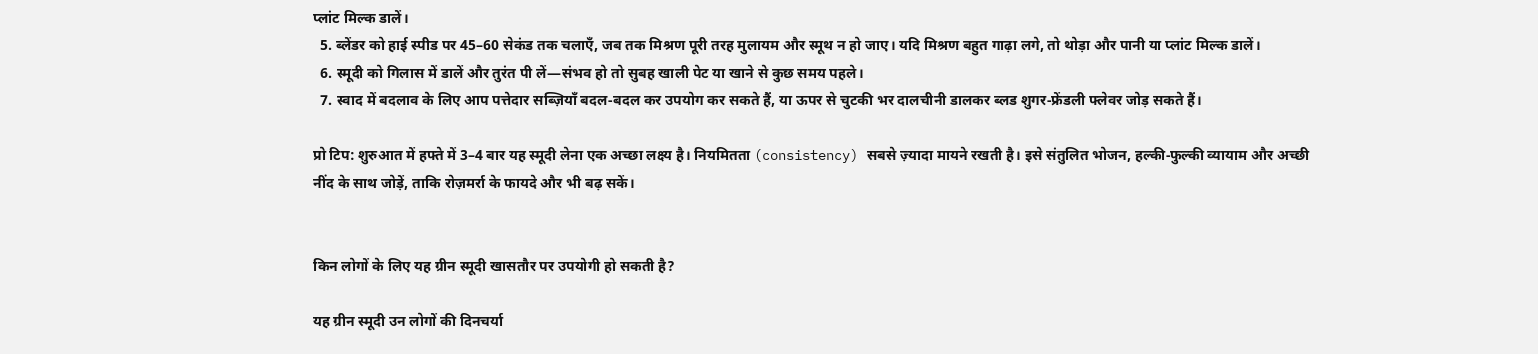प्लांट मिल्क डालें।
  5. ब्लेंडर को हाई स्पीड पर 45–60 सेकंड तक चलाएँ, जब तक मिश्रण पूरी तरह मुलायम और स्मूथ न हो जाए। यदि मिश्रण बहुत गाढ़ा लगे, तो थोड़ा और पानी या प्लांट मिल्क डालें।
  6. स्मूदी को गिलास में डालें और तुरंत पी लें—संभव हो तो सुबह खाली पेट या खाने से कुछ समय पहले।
  7. स्वाद में बदलाव के लिए आप पत्तेदार सब्ज़ियाँ बदल‑बदल कर उपयोग कर सकते हैं, या ऊपर से चुटकी भर दालचीनी डालकर ब्लड शुगर‑फ्रेंडली फ्लेवर जोड़ सकते हैं।

प्रो टिप: शुरुआत में हफ्ते में 3–4 बार यह स्मूदी लेना एक अच्छा लक्ष्य है। नियमितता (consistency) सबसे ज़्यादा मायने रखती है। इसे संतुलित भोजन, हल्की‑फुल्की व्यायाम और अच्छी नींद के साथ जोड़ें, ताकि रोज़मर्रा के फायदे और भी बढ़ सकें।


किन लोगों के लिए यह ग्रीन स्मूदी खासतौर पर उपयोगी हो सकती है?

यह ग्रीन स्मूदी उन लोगों की दिनचर्या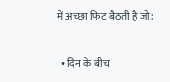में अच्छा फिट बैठती है जो:

  • दिन के बीच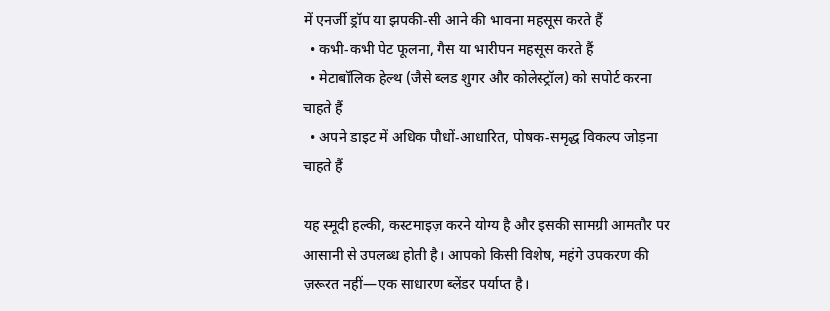में एनर्जी ड्रॉप या झपकी‑सी आने की भावना महसूस करते हैं
  • कभी‑कभी पेट फूलना, गैस या भारीपन महसूस करते हैं
  • मेटाबॉलिक हेल्थ (जैसे ब्लड शुगर और कोलेस्ट्रॉल) को सपोर्ट करना चाहते हैं
  • अपने डाइट में अधिक पौधों‑आधारित, पोषक‑समृद्ध विकल्प जोड़ना चाहते हैं

यह स्मूदी हल्की, कस्टमाइज़ करने योग्य है और इसकी सामग्री आमतौर पर आसानी से उपलब्ध होती है। आपको किसी विशेष, महंगे उपकरण की ज़रूरत नहीं—एक साधारण ब्लेंडर पर्याप्त है।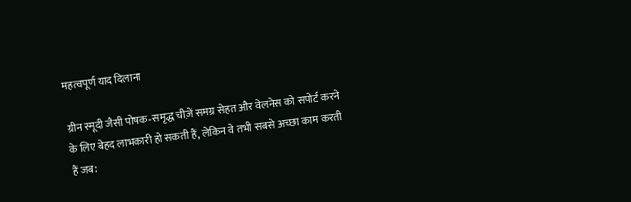महत्वपूर्ण याद दिलाना

ग्रीन स्मूदी जैसी पोषक‑समृद्ध चीज़ें समग्र सेहत और वेलनेस को सपोर्ट करने के लिए बेहद लाभकारी हो सकती हैं, लेकिन वे तभी सबसे अच्छा काम करती हैं जब: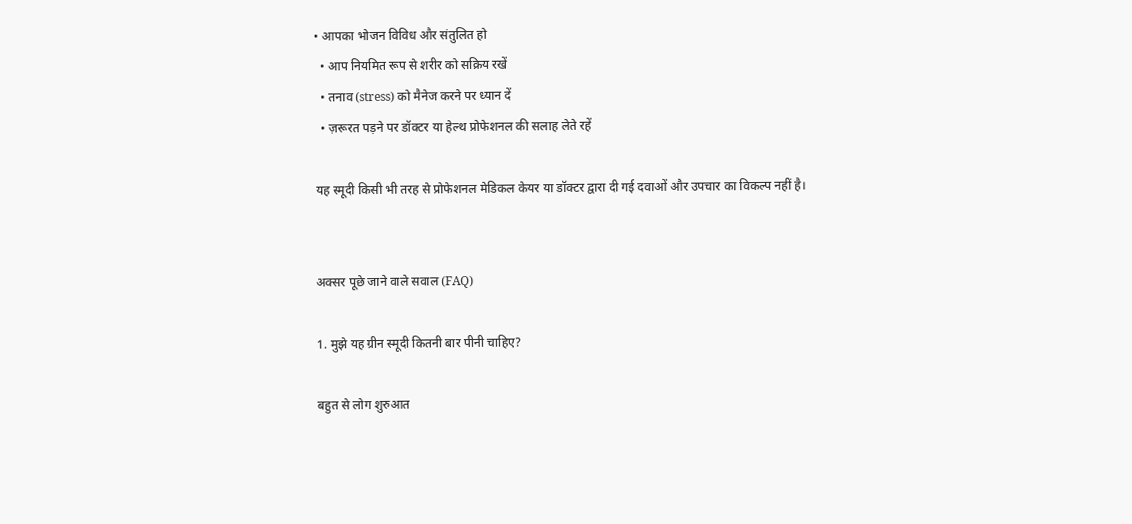• आपका भोजन विविध और संतुलित हो
  • आप नियमित रूप से शरीर को सक्रिय रखें
  • तनाव (stress) को मैनेज करने पर ध्यान दें
  • ज़रूरत पड़ने पर डॉक्टर या हेल्थ प्रोफेशनल की सलाह लेते रहें

यह स्मूदी किसी भी तरह से प्रोफेशनल मेडिकल केयर या डॉक्टर द्वारा दी गई दवाओं और उपचार का विकल्प नहीं है।


अक्सर पूछे जाने वाले सवाल (FAQ)

1. मुझे यह ग्रीन स्मूदी कितनी बार पीनी चाहिए?

बहुत से लोग शुरुआत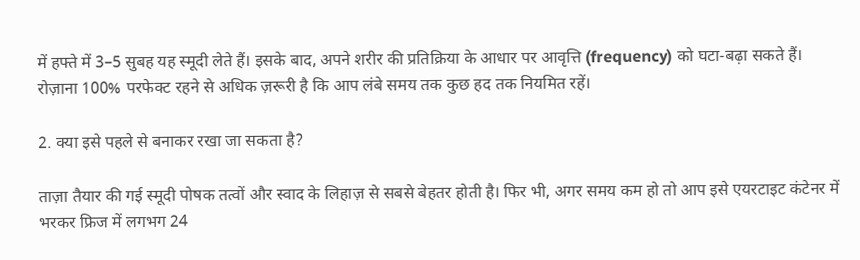में हफ्ते में 3–5 सुबह यह स्मूदी लेते हैं। इसके बाद, अपने शरीर की प्रतिक्रिया के आधार पर आवृत्ति (frequency) को घटा‑बढ़ा सकते हैं। रोज़ाना 100% परफेक्ट रहने से अधिक ज़रूरी है कि आप लंबे समय तक कुछ हद तक नियमित रहें।

2. क्या इसे पहले से बनाकर रखा जा सकता है?

ताज़ा तैयार की गई स्मूदी पोषक तत्वों और स्वाद के लिहाज़ से सबसे बेहतर होती है। फिर भी, अगर समय कम हो तो आप इसे एयरटाइट कंटेनर में भरकर फ्रिज में लगभग 24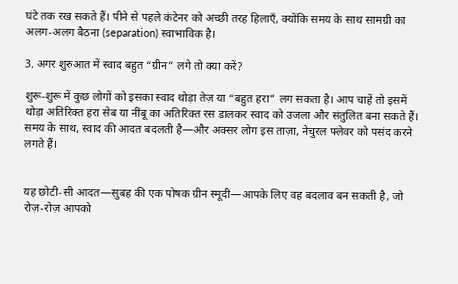घंटे तक रख सकते हैं। पीने से पहले कंटेनर को अच्छी तरह हिलाएँ, क्योंकि समय के साथ सामग्री का अलग‑अलग बैठना (separation) स्वाभाविक है।

3. अगर शुरुआत में स्वाद बहुत “ग्रीन” लगे तो क्या करें?

शुरू‑शुरू में कुछ लोगों को इसका स्वाद थोड़ा तेज़ या “बहुत हरा” लग सकता है। आप चाहें तो इसमें थोड़ा अतिरिक्त हरा सेब या नींबू का अतिरिक्त रस डालकर स्वाद को उजला और संतुलित बना सकते हैं। समय के साथ, स्वाद की आदत बदलती है—और अक्सर लोग इस ताज़ा, नेचुरल फ्लेवर को पसंद करने लगते हैं।


यह छोटी‑सी आदत—सुबह की एक पोषक ग्रीन स्मूदी—आपके लिए वह बदलाव बन सकती है, जो रोज़‑रोज़ आपको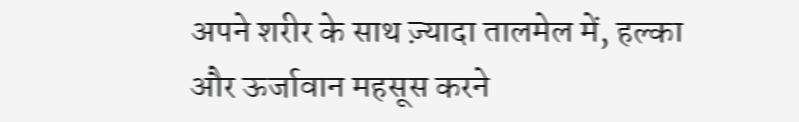अपने शरीर के साथ ज़्यादा तालमेल में, हल्का और ऊर्जावान महसूस करने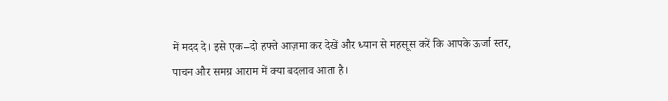में मदद दे। इसे एक–दो हफ्ते आज़मा कर देखें और ध्यान से महसूस करें कि आपके ऊर्जा स्तर, पाचन और समग्र आराम में क्या बदलाव आता है।